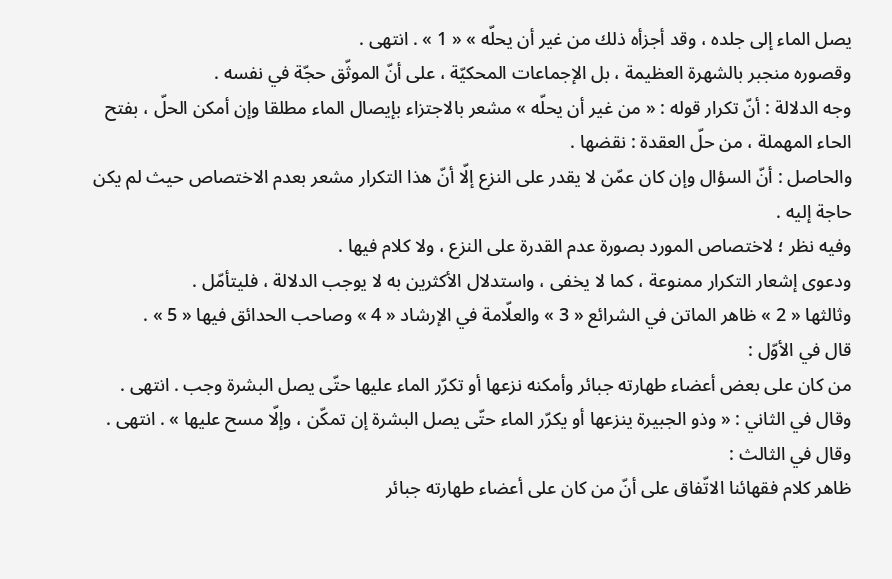يصل الماء إلى جلده ، وقد أجزأه ذلك من غير أن يحلّه » « 1 » . انتهى .
وقصوره منجبر بالشهرة العظيمة ، بل الإجماعات المحكيّة ، على أنّ الموثّق حجّة في نفسه .
وجه الدلالة : أنّ تكرار قوله : « من غير أن يحلّه » مشعر بالاجتزاء بإيصال الماء مطلقا وإن أمكن الحلّ ، بفتح الحاء المهملة ، من حلّ العقدة : نقضها .
والحاصل : أنّ السؤال وإن كان عمّن لا يقدر على النزع إلّا أنّ هذا التكرار مشعر بعدم الاختصاص حيث لم يكن حاجة إليه .
وفيه نظر ؛ لاختصاص المورد بصورة عدم القدرة على النزع ، ولا كلام فيها .
ودعوى إشعار التكرار ممنوعة ، كما لا يخفى ، واستدلال الأكثرين به لا يوجب الدلالة ، فليتأمّل .
وثالثها « 2 » ظاهر الماتن في الشرائع « 3 » والعلّامة في الإرشاد « 4 » وصاحب الحدائق فيها « 5 » .
قال في الأوّل :
من كان على بعض أعضاء طهارته جبائر وأمكنه نزعها أو تكرّر الماء عليها حتّى يصل البشرة وجب . انتهى .
وقال في الثاني : « وذو الجبيرة ينزعها أو يكرّر الماء حتّى يصل البشرة إن تمكّن ، وإلّا مسح عليها » . انتهى .
وقال في الثالث :
ظاهر كلام فقهائنا الاتّفاق على أنّ من كان على أعضاء طهارته جبائر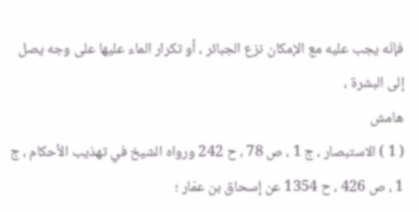فإنّه يجب عليه مع الإمكان نزع الجبائر ، أو تكرار الماء عليها على وجه يصل إلى البشرة ،
هامش
( 1 ) الاستبصار ، ج 1 ، ص 78 ، ح 242 ورواه الشيخ في تهذيب الأحكام ، ج 1 ، ص 426 ، ح 1354 عن إسحاق بن عمّار ؛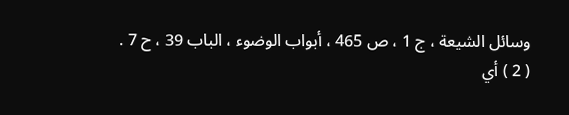وسائل الشيعة ، ج 1 ، ص 465 ، أبواب الوضوء ، الباب 39 ، ح 7 .
( 2 ) أي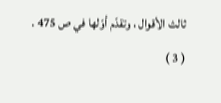ثالث الأقوال ، وتقدّم أوّلها في ص 475 .
( 3 )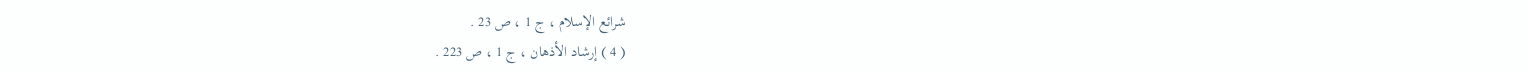شرائع الإسلام ، ج 1 ، ص 23 .
( 4 ) إرشاد الأذهان ، ج 1 ، ص 223 .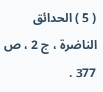( 5 ) الحدائق الناضرة ، ج 2 ، ص 377 .